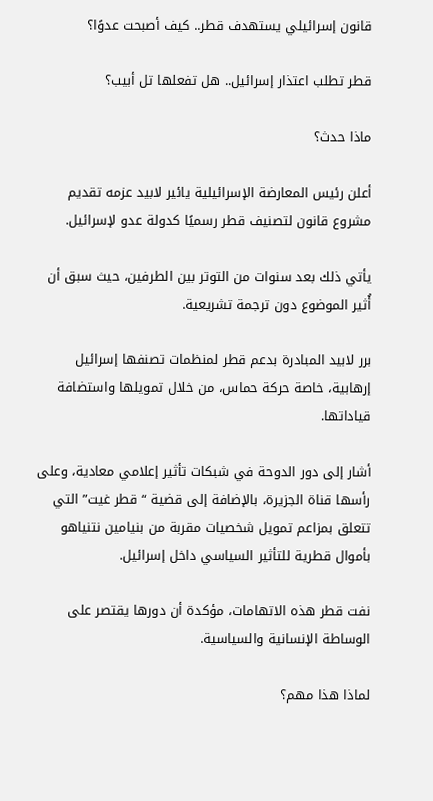قانون إسرائيلي يستهدف قطر.. كيف أصبحت عدوًا؟

قطر تطلب اعتذار إسرائيل.. هل تفعلها تل أبيب؟

ماذا حدث؟

أعلن رئيس المعارضة الإسرائيلية يائير لابيد عزمه تقديم مشروع قانون لتصنيف قطر رسميًا كدولة عدو لإسرائيل.

يأتي ذلك بعد سنوات من التوتر بين الطرفين، حيث سبق أن أُثير الموضوع دون ترجمة تشريعية.

برر لابيد المبادرة بدعم قطر لمنظمات تصنفها إسرائيل إرهابية، خاصة حركة حماس، من خلال تمويلها واستضافة قياداتها.

أشار إلى دور الدوحة في شبكات تأثير إعلامي معادية، وعلى رأسها قناة الجزيرة، بالإضافة إلى قضية “قطر غيت” التي تتعلق بمزاعم تمويل شخصيات مقربة من بنيامين نتنياهو بأموال قطرية للتأثير السياسي داخل إسرائيل.

نفت قطر هذه الاتهامات، مؤكدة أن دورها يقتصر على الوساطة الإنسانية والسياسية.

لماذا هذا مهم؟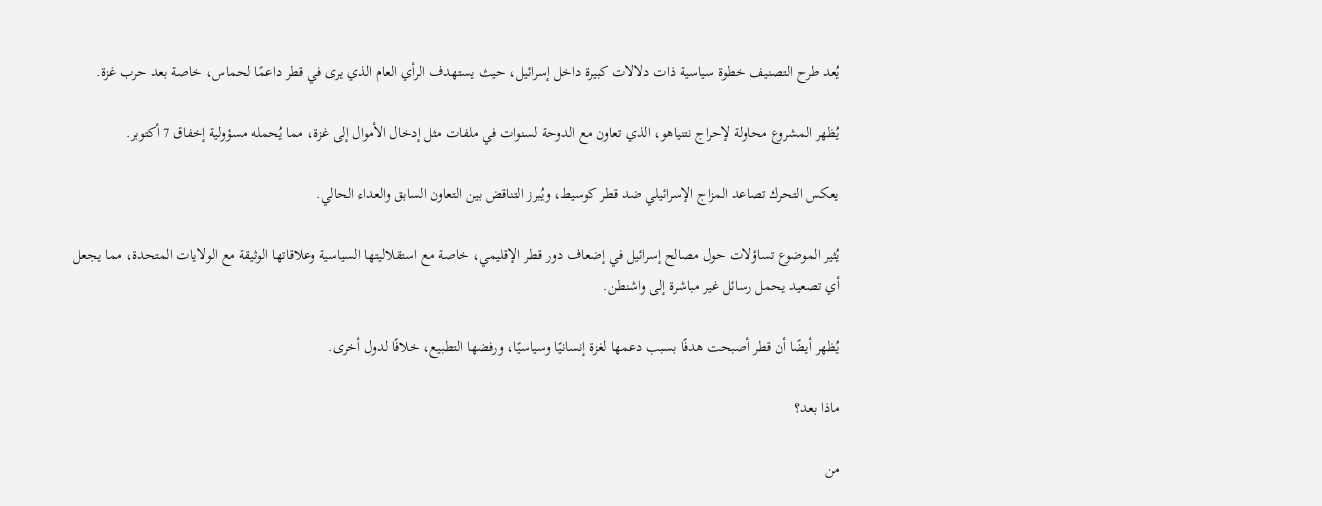يُعد طرح التصنيف خطوة سياسية ذات دلالات كبيرة داخل إسرائيل، حيث يستهدف الرأي العام الذي يرى في قطر داعمًا لحماس، خاصة بعد حرب غزة.

يُظهر المشروع محاولة لإحراج نتنياهو، الذي تعاون مع الدوحة لسنوات في ملفات مثل إدخال الأموال إلى غزة، مما يُحمله مسؤولية إخفاق 7 أكتوبر.

يعكس التحرك تصاعد المزاج الإسرائيلي ضد قطر كوسيط، ويُبرز التناقض بين التعاون السابق والعداء الحالي.

يُثير الموضوع تساؤلات حول مصالح إسرائيل في إضعاف دور قطر الإقليمي، خاصة مع استقلاليتها السياسية وعلاقاتها الوثيقة مع الولايات المتحدة، مما يجعل أي تصعيد يحمل رسائل غير مباشرة إلى واشنطن.

يُظهر أيضًا أن قطر أصبحت هدفًا بسبب دعمها لغزة إنسانيًا وسياسيًا، ورفضها التطبيع، خلافًا لدول أخرى.

ماذا بعد؟

من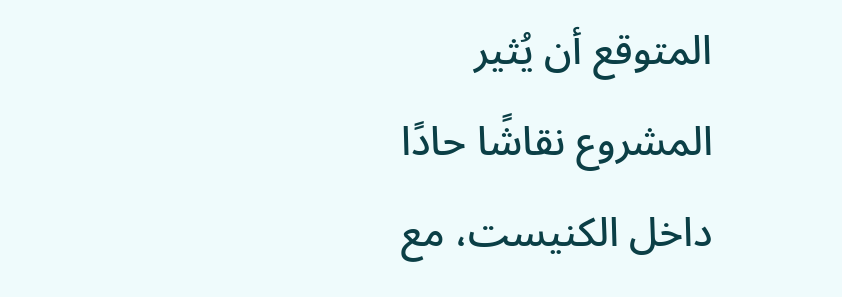المتوقع أن يُثير المشروع نقاشًا حادًا داخل الكنيست، مع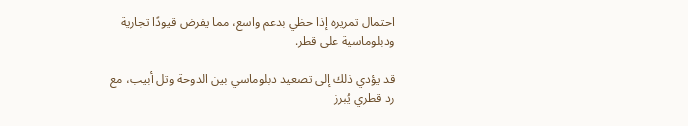احتمال تمريره إذا حظي بدعم واسع، مما يفرض قيودًا تجارية ودبلوماسية على قطر.

قد يؤدي ذلك إلى تصعيد دبلوماسي بين الدوحة وتل أبيب، مع رد قطري يُبرز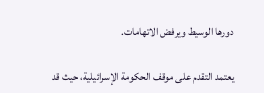دورها الوسيط ويرفض الاتهامات.

يعتمد التقدم على موقف الحكومة الإسرائيلية، حيث قد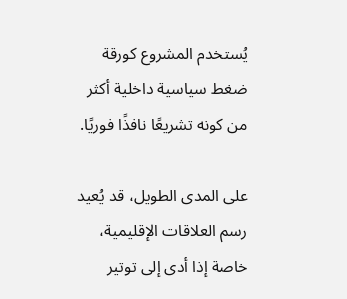يُستخدم المشروع كورقة ضغط سياسية داخلية أكثر من كونه تشريعًا نافذًا فوريًا.

على المدى الطويل، قد يُعيد رسم العلاقات الإقليمية، خاصة إذا أدى إلى توتير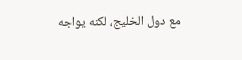مع دول الخليج، لكنه يواجه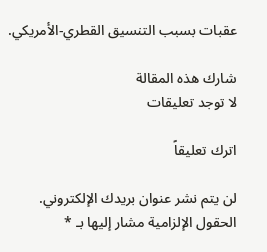عقبات بسبب التنسيق القطري-الأمريكي.

شارك هذه المقالة
لا توجد تعليقات

اترك تعليقاً

لن يتم نشر عنوان بريدك الإلكتروني. الحقول الإلزامية مشار إليها بـ *